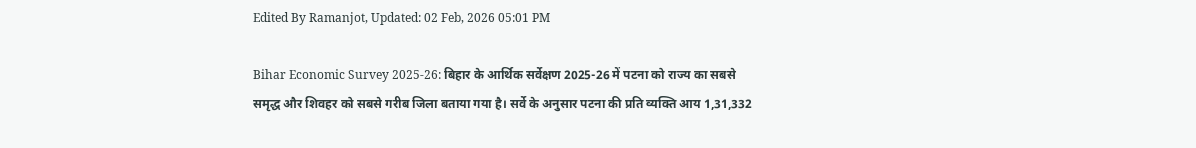Edited By Ramanjot, Updated: 02 Feb, 2026 05:01 PM

Bihar Economic Survey 2025-26: बिहार के आर्थिक सर्वेक्षण 2025-26 में पटना को राज्य का सबसे समृद्ध और शिवहर को सबसे गरीब जिला बताया गया है। सर्वे के अनुसार पटना की प्रति व्यक्ति आय 1,31,332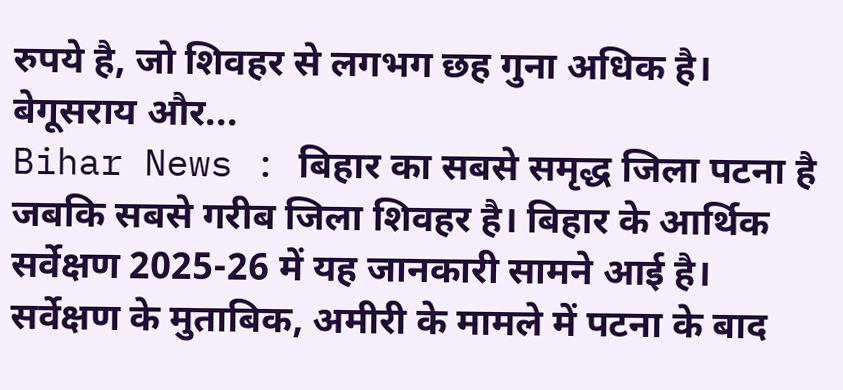रुपये है, जो शिवहर से लगभग छह गुना अधिक है। बेगूसराय और...
Bihar News : बिहार का सबसे समृद्ध जिला पटना है जबकि सबसे गरीब जिला शिवहर है। बिहार के आर्थिक सर्वेक्षण 2025-26 में यह जानकारी सामने आई है। सर्वेक्षण के मुताबिक, अमीरी के मामले में पटना के बाद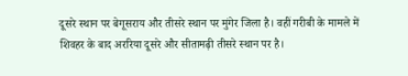दूसरे स्थान पर बेगूसराय और तीसरे स्थान पर मुंगेर जिला है। वहीं गरीबी के मामले में शिवहर के बाद अररिया दूसरे और सीतामढ़ी तीसरे स्थान पर है।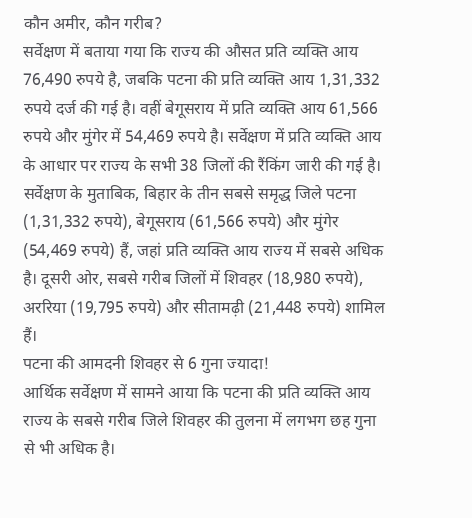कौन अमीर, कौन गरीब?
सर्वेक्षण में बताया गया कि राज्य की औसत प्रति व्यक्ति आय 76,490 रुपये है, जबकि पटना की प्रति व्यक्ति आय 1,31,332 रुपये दर्ज की गई है। वहीं बेगूसराय में प्रति व्यक्ति आय 61,566 रुपये और मुंगेर में 54,469 रुपये है। सर्वेक्षण में प्रति व्यक्ति आय के आधार पर राज्य के सभी 38 जिलों की रैंकिंग जारी की गई है। सर्वेक्षण के मुताबिक, बिहार के तीन सबसे समृद्ध जिले पटना (1,31,332 रुपये), बेगूसराय (61,566 रुपये) और मुंगेर (54,469 रुपये) हैं, जहां प्रति व्यक्ति आय राज्य में सबसे अधिक है। दूसरी ओर, सबसे गरीब जिलों में शिवहर (18,980 रुपये), अररिया (19,795 रुपये) और सीतामढ़ी (21,448 रुपये) शामिल हैं।
पटना की आमदनी शिवहर से 6 गुना ज्यादा!
आर्थिक सर्वेक्षण में सामने आया कि पटना की प्रति व्यक्ति आय राज्य के सबसे गरीब जिले शिवहर की तुलना में लगभग छह गुना से भी अधिक है।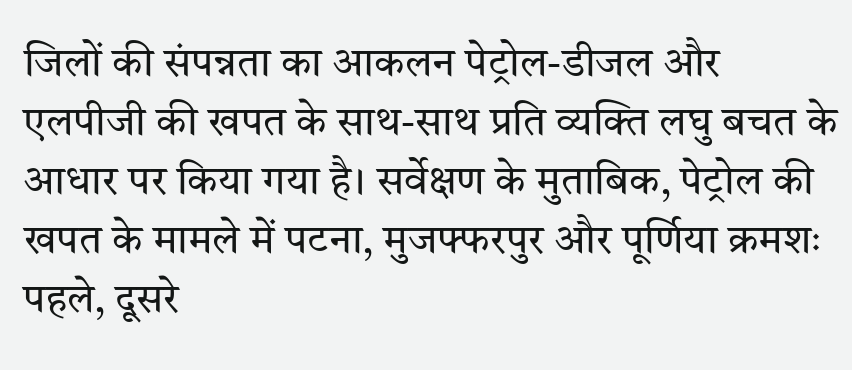जिलों की संपन्नता का आकलन पेट्रोल-डीजल और एलपीजी की खपत के साथ-साथ प्रति व्यक्ति लघु बचत के आधार पर किया गया है। सर्वेक्षण के मुताबिक, पेट्रोल की खपत के मामले में पटना, मुजफ्फरपुर और पूर्णिया क्रमशः पहले, दूसरे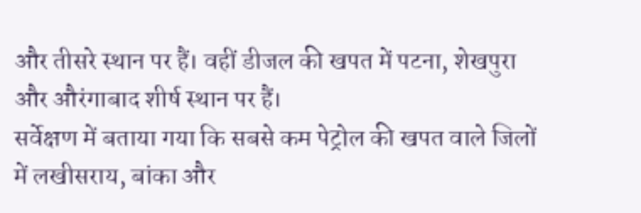और तीसरे स्थान पर हैं। वहीं डीजल की खपत में पटना, शेखपुरा और औरंगाबाद शीर्ष स्थान पर हैं।
सर्वेक्षण में बताया गया कि सबसे कम पेट्रोल की खपत वाले जिलों में लखीसराय, बांका और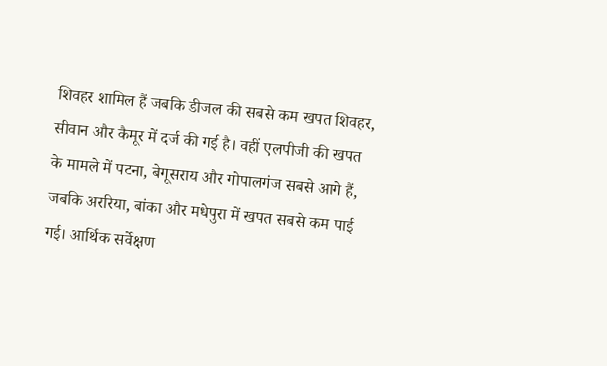शिवहर शामिल हैं जबकि डीजल की सबसे कम खपत शिवहर, सीवान और कैमूर में दर्ज की गई है। वहीं एलपीजी की खपत के मामले में पटना, बेगूसराय और गोपालगंज सबसे आगे हैं, जबकि अररिया, बांका और मधेपुरा में खपत सबसे कम पाई गई। आर्थिक सर्वेक्षण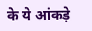के ये आंकड़े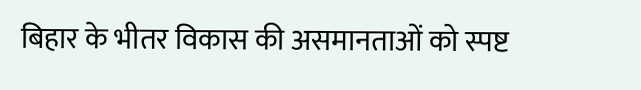बिहार के भीतर विकास की असमानताओं को स्पष्ट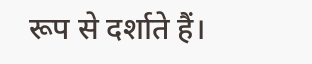रूप से दर्शाते हैं।